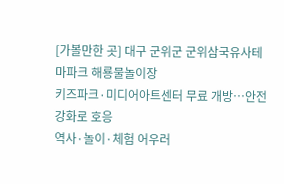[가볼만한 곳] 대구 군위군 군위삼국유사테마파크 해룡물놀이장
키즈파크·미디어아트센터 무료 개방…안전 강화로 호응
역사·놀이·체험 어우러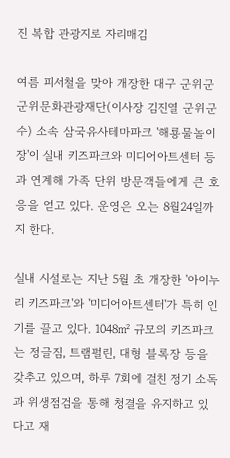진 복합 관광지로 자리매김

여름 피서철을 맞아 개장한 대구 군위군 군위문화관광재단(이사장 김진열 군위군수) 소속 삼국유사테마파크 '해룡물놀이장'이 실내 키즈파크와 미디어아트센터 등과 연계해 가족 단위 방문객들에게 큰 호응을 얻고 있다. 운영은 오는 8월24일까지 한다.

실내 시설로는 지난 5월 초 개장한 '아이누리 키즈파크'와 '미디어아트센터'가 특히 인기를 끌고 있다. 1048㎡ 규모의 키즈파크는 정글짐, 트램펄린, 대형 블록장 등을 갖추고 있으며, 하루 7회에 걸친 정기 소독과 위생점검을 통해 청결을 유지하고 있다고 재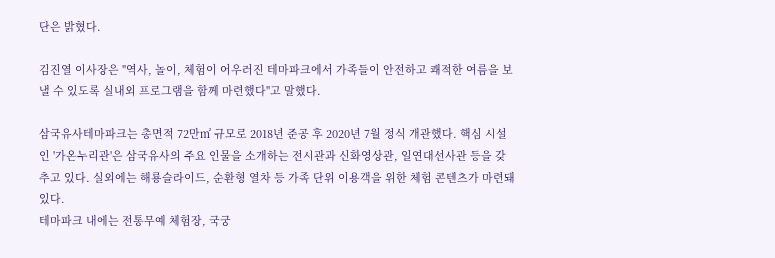단은 밝혔다.

김진열 이사장은 "역사, 놀이, 체험이 어우러진 테마파크에서 가족들이 안전하고 쾌적한 여름을 보낼 수 있도록 실내외 프로그램을 함께 마련했다"고 말했다.

삼국유사테마파크는 총면적 72만㎡ 규모로 2018년 준공 후 2020년 7월 정식 개관했다. 핵심 시설인 '가온누리관'은 삼국유사의 주요 인물을 소개하는 전시관과 신화영상관, 일연대선사관 등을 갖추고 있다. 실외에는 해룡슬라이드, 순환형 열차 등 가족 단위 이용객을 위한 체험 콘텐츠가 마련돼 있다.
테마파크 내에는 전통무예 체험장, 국궁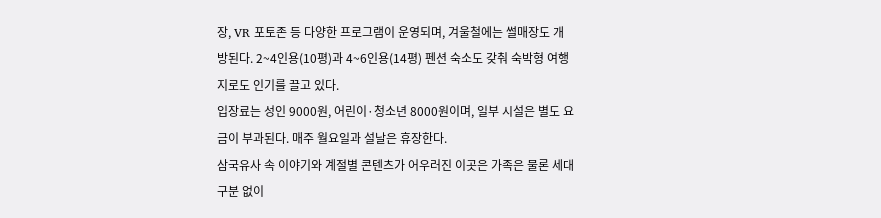장, VR 포토존 등 다양한 프로그램이 운영되며, 겨울철에는 썰매장도 개방된다. 2~4인용(10평)과 4~6인용(14평) 펜션 숙소도 갖춰 숙박형 여행지로도 인기를 끌고 있다.
입장료는 성인 9000원, 어린이·청소년 8000원이며, 일부 시설은 별도 요금이 부과된다. 매주 월요일과 설날은 휴장한다.
삼국유사 속 이야기와 계절별 콘텐츠가 어우러진 이곳은 가족은 물론 세대 구분 없이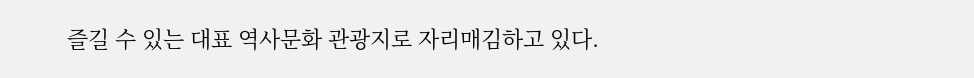즐길 수 있는 대표 역사문화 관광지로 자리매김하고 있다.